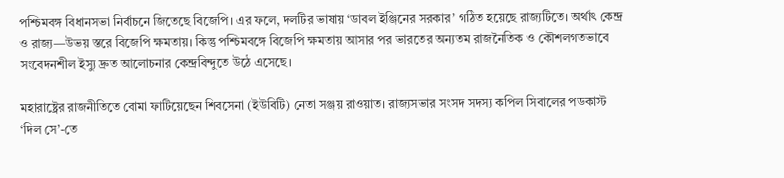পশ্চিমবঙ্গ বিধানসভা নির্বাচনে জিতেছে বিজেপি। এর ফলে, দলটির ভাষায় ‘ডাবল ইঞ্জিনের সরকার’ গঠিত হয়েছে রাজ্যটিতে। অর্থাৎ কেন্দ্র ও রাজ্য—উভয় স্তরে বিজেপি ক্ষমতায়। কিন্তু পশ্চিমবঙ্গে বিজেপি ক্ষমতায় আসার পর ভারতের অন্যতম রাজনৈতিক ও কৌশলগতভাবে সংবেদনশীল ইস্যু দ্রুত আলোচনার কেন্দ্রবিন্দুতে উঠে এসেছে।

মহারাষ্ট্রের রাজনীতিতে বোমা ফাটিয়েছেন শিবসেনা (ইউবিটি) নেতা সঞ্জয় রাওয়াত। রাজ্যসভার সংসদ সদস্য কপিল সিবালের পডকাস্ট ‘দিল সে’-তে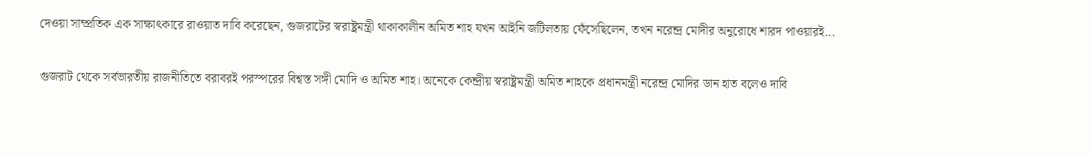দেওয়া সাম্প্রতিক এক সাক্ষাৎকারে রাওয়াত দাবি করেছেন, গুজরাটের স্বরাষ্ট্রমন্ত্রী থাকাকালীন অমিত শাহ যখন আইনি জটিলতায় ফেঁসেছিলেন, তখন নরেন্দ্র মোদীর অনুরোধে শারদ পাওয়ারই...

গুজরাট থেকে সর্বভারতীয় রাজনীতিতে বরাবরই পরস্পরের বিশ্বস্ত সঙ্গী মোদি ও অমিত শাহ। অনেকে কেন্দ্রীয় স্বরাষ্ট্রমন্ত্রী অমিত শাহকে প্রধানমন্ত্রী নরেন্দ্র মোদির ডান হাত বলেও দাবি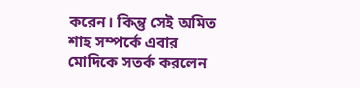করেন। কিন্তু সেই অমিত শাহ সম্পর্কে এবার মোদিকে সতর্ক করলেন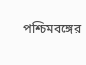পশ্চিমবঙ্গের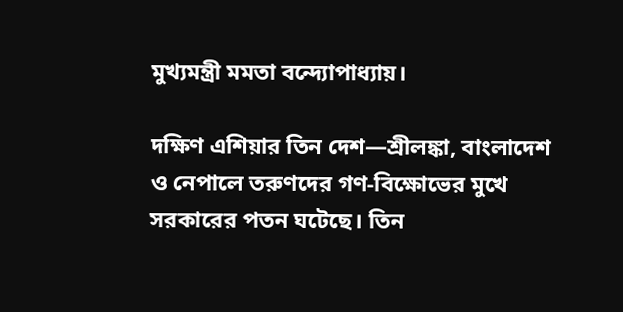মুখ্যমন্ত্রী মমতা বন্দ্যোপাধ্যায়।

দক্ষিণ এশিয়ার তিন দেশ—শ্রীলঙ্কা, বাংলাদেশ ও নেপালে তরুণদের গণ-বিক্ষোভের মুখে সরকারের পতন ঘটেছে। তিন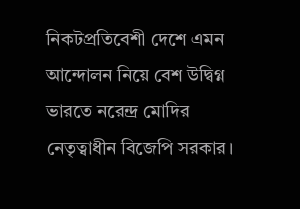নিকটপ্রতিবেশী দেশে এমন আন্দোলন নিয়ে বেশ উদ্বিগ্ন ভারতে নরেন্দ্র মোদির নেতৃত্বাধীন বিজেপি সরকার।